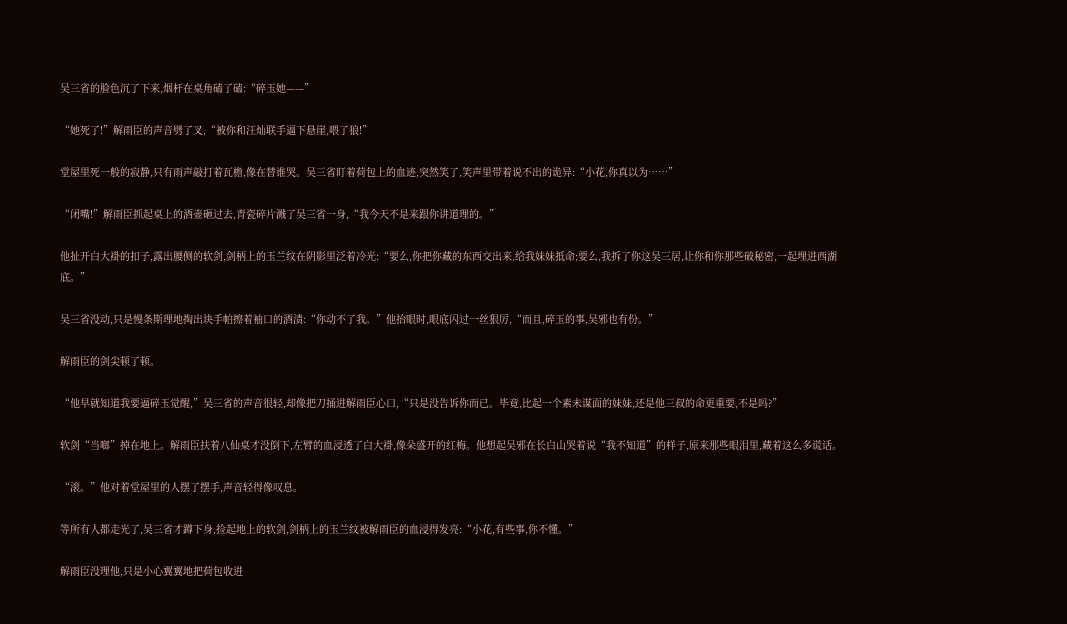吴三省的脸色沉了下来,烟杆在桌角磕了磕:“碎玉她——”

“她死了!”解雨臣的声音劈了叉,“被你和汪灿联手逼下悬崖,喂了狼!”

堂屋里死一般的寂静,只有雨声敲打着瓦檐,像在替谁哭。吴三省盯着荷包上的血迹,突然笑了,笑声里带着说不出的诡异:“小花,你真以为……”

“闭嘴!”解雨臣抓起桌上的酒壶砸过去,青瓷碎片溅了吴三省一身,“我今天不是来跟你讲道理的。”

他扯开白大褂的扣子,露出腰侧的软剑,剑柄上的玉兰纹在阴影里泛着冷光:“要么,你把你藏的东西交出来,给我妹妹抵命;要么,我拆了你这吴三居,让你和你那些破秘密,一起埋进西湖底。”

吴三省没动,只是慢条斯理地掏出块手帕擦着袖口的酒渍:“你动不了我。”他抬眼时,眼底闪过一丝狠厉,“而且,碎玉的事,吴邪也有份。”

解雨臣的剑尖顿了顿。

“他早就知道我要逼碎玉觉醒,”吴三省的声音很轻,却像把刀捅进解雨臣心口,“只是没告诉你而已。毕竟,比起一个素未谋面的妹妹,还是他三叔的命更重要,不是吗?”

软剑“当啷”掉在地上。解雨臣扶着八仙桌才没倒下,左臂的血浸透了白大褂,像朵盛开的红梅。他想起吴邪在长白山哭着说“我不知道”的样子,原来那些眼泪里,藏着这么多谎话。

“滚。”他对着堂屋里的人摆了摆手,声音轻得像叹息。

等所有人都走光了,吴三省才蹲下身,捡起地上的软剑,剑柄上的玉兰纹被解雨臣的血浸得发亮:“小花,有些事,你不懂。”

解雨臣没理他,只是小心翼翼地把荷包收进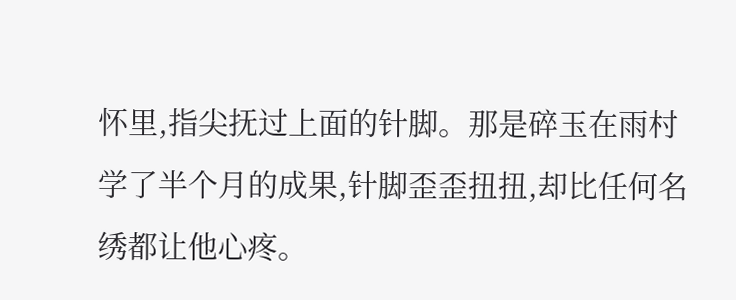怀里,指尖抚过上面的针脚。那是碎玉在雨村学了半个月的成果,针脚歪歪扭扭,却比任何名绣都让他心疼。